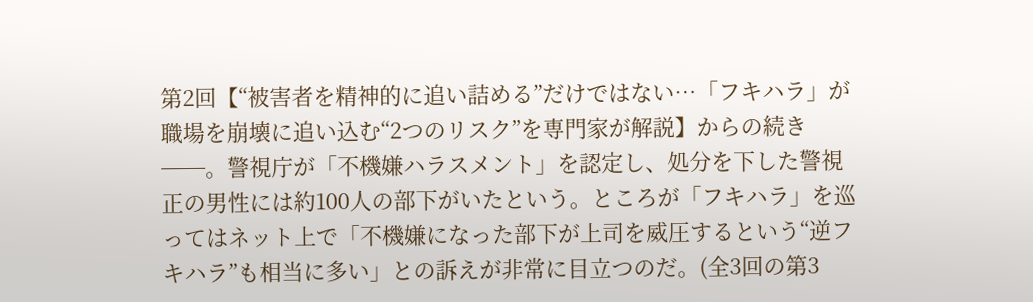第2回【“被害者を精神的に追い詰める”だけではない…「フキハラ」が職場を崩壊に追い込む“2つのリスク”を専門家が解説】からの続き──。警視庁が「不機嫌ハラスメント」を認定し、処分を下した警視正の男性には約100人の部下がいたという。ところが「フキハラ」を巡ってはネット上で「不機嫌になった部下が上司を威圧するという“逆フキハラ”も相当に多い」との訴えが非常に目立つのだ。(全3回の第3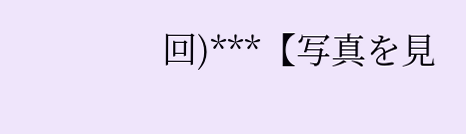回)***【写真を見